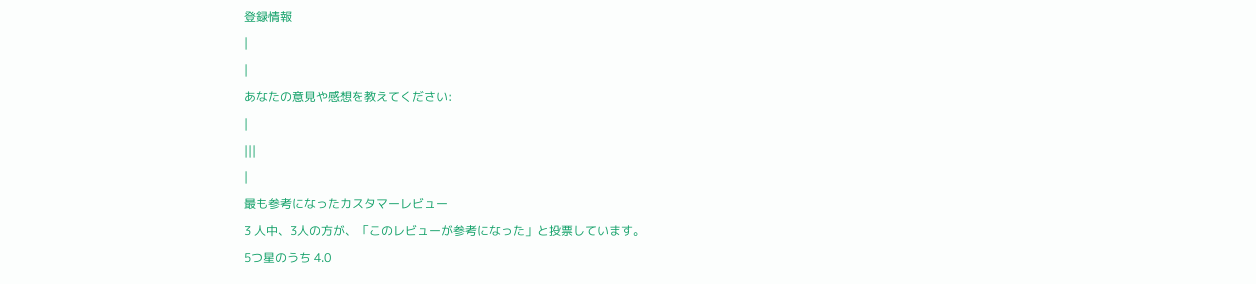登録情報
|
|
あなたの意見や感想を教えてください:
|
|||
|
最も参考になったカスタマーレビュー
3 人中、3人の方が、「このレビューが参考になった」と投票しています。
5つ星のうち 4.0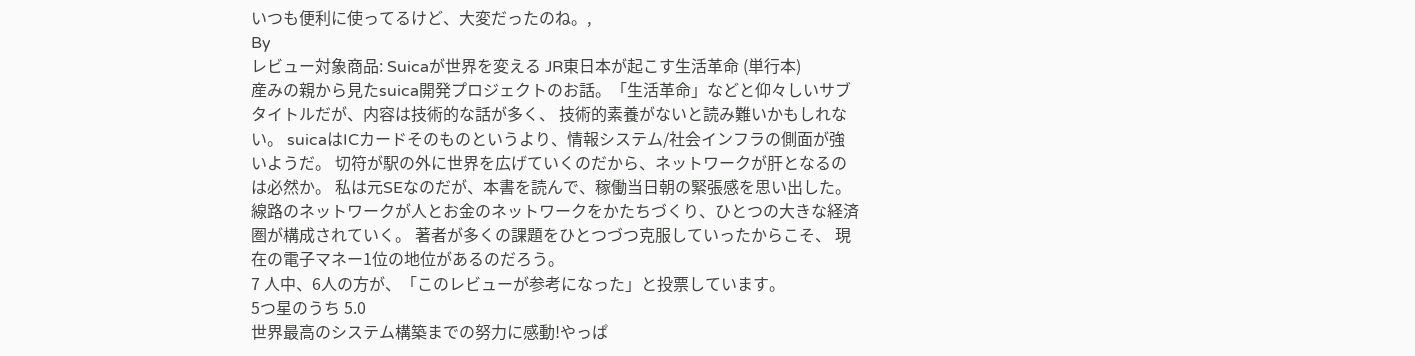いつも便利に使ってるけど、大変だったのね。,
By
レビュー対象商品: Suicaが世界を変える JR東日本が起こす生活革命 (単行本)
産みの親から見たsuica開発プロジェクトのお話。「生活革命」などと仰々しいサブタイトルだが、内容は技術的な話が多く、 技術的素養がないと読み難いかもしれない。 suicaはICカードそのものというより、情報システム/社会インフラの側面が強いようだ。 切符が駅の外に世界を広げていくのだから、ネットワークが肝となるのは必然か。 私は元SEなのだが、本書を読んで、稼働当日朝の緊張感を思い出した。 線路のネットワークが人とお金のネットワークをかたちづくり、ひとつの大きな経済圏が構成されていく。 著者が多くの課題をひとつづつ克服していったからこそ、 現在の電子マネー1位の地位があるのだろう。
7 人中、6人の方が、「このレビューが参考になった」と投票しています。
5つ星のうち 5.0
世界最高のシステム構築までの努力に感動!やっぱ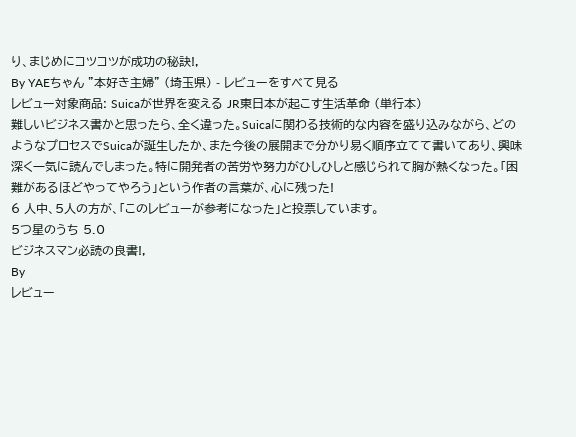り、まじめにコツコツが成功の秘訣!,
By YAEちゃん "本好き主婦" (埼玉県) - レビューをすべて見る
レビュー対象商品: Suicaが世界を変える JR東日本が起こす生活革命 (単行本)
難しいビジネス書かと思ったら、全く違った。Suicaに関わる技術的な内容を盛り込みながら、どのようなプロセスでSuicaが誕生したか、また今後の展開まで分かり易く順序立てて書いてあり、興味深く一気に読んでしまった。特に開発者の苦労や努力がひしひしと感じられて胸が熱くなった。「困難があるほどやってやろう」という作者の言葉が、心に残った!
6 人中、5人の方が、「このレビューが参考になった」と投票しています。
5つ星のうち 5.0
ビジネスマン必読の良書!,
By
レビュー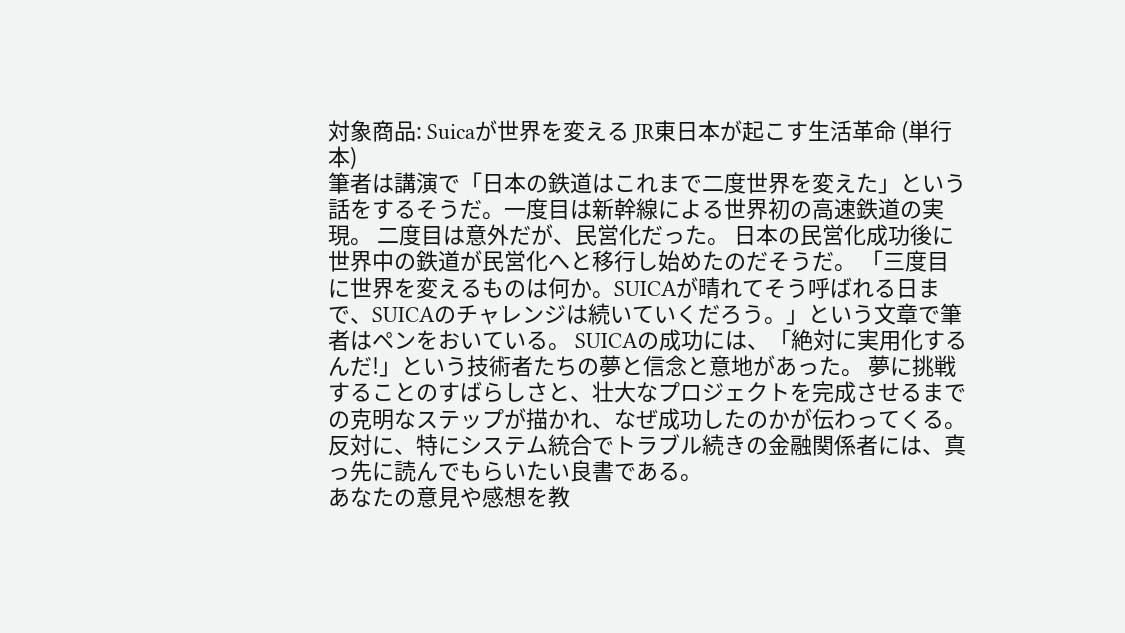対象商品: Suicaが世界を変える JR東日本が起こす生活革命 (単行本)
筆者は講演で「日本の鉄道はこれまで二度世界を変えた」という話をするそうだ。一度目は新幹線による世界初の高速鉄道の実現。 二度目は意外だが、民営化だった。 日本の民営化成功後に世界中の鉄道が民営化へと移行し始めたのだそうだ。 「三度目に世界を変えるものは何か。SUICAが晴れてそう呼ばれる日まで、SUICAのチャレンジは続いていくだろう。」という文章で筆者はペンをおいている。 SUICAの成功には、「絶対に実用化するんだ!」という技術者たちの夢と信念と意地があった。 夢に挑戦することのすばらしさと、壮大なプロジェクトを完成させるまでの克明なステップが描かれ、なぜ成功したのかが伝わってくる。 反対に、特にシステム統合でトラブル続きの金融関係者には、真っ先に読んでもらいたい良書である。
あなたの意見や感想を教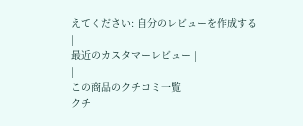えてください: 自分のレビューを作成する
|
最近のカスタマーレビュー |
|
この商品のクチコミ一覧
クチ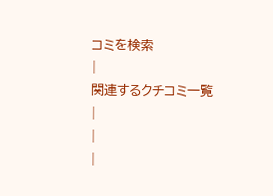コミを検索
|
関連するクチコミ一覧
|
|
|